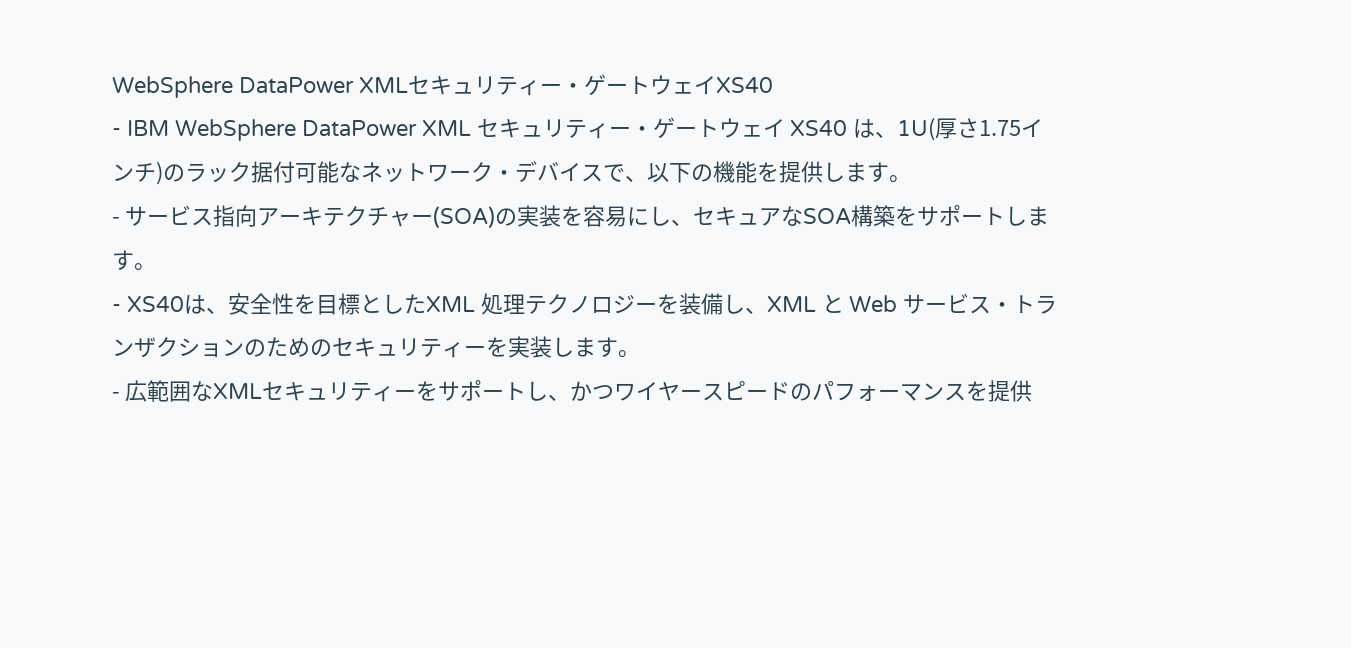WebSphere DataPower XMLセキュリティー・ゲートウェイXS40
- IBM WebSphere DataPower XML セキュリティー・ゲートウェイ XS40 は、1U(厚さ1.75インチ)のラック据付可能なネットワーク・デバイスで、以下の機能を提供します。
- サービス指向アーキテクチャー(SOA)の実装を容易にし、セキュアなSOA構築をサポートします。
- XS40は、安全性を目標としたXML 処理テクノロジーを装備し、XML と Web サービス・トランザクションのためのセキュリティーを実装します。
- 広範囲なXMLセキュリティーをサポートし、かつワイヤースピードのパフォーマンスを提供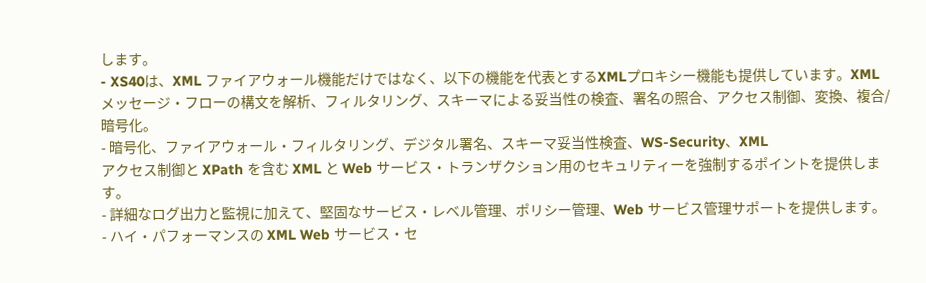します。
- XS40は、XML ファイアウォール機能だけではなく、以下の機能を代表とするXMLプロキシー機能も提供しています。XML メッセージ・フローの構文を解析、フィルタリング、スキーマによる妥当性の検査、署名の照合、アクセス制御、変換、複合/暗号化。
- 暗号化、ファイアウォール・フィルタリング、デジタル署名、スキーマ妥当性検査、WS-Security、XML
アクセス制御と XPath を含む XML と Web サービス・トランザクション用のセキュリティーを強制するポイントを提供します。
- 詳細なログ出力と監視に加えて、堅固なサービス・レベル管理、ポリシー管理、Web サービス管理サポートを提供します。
- ハイ・パフォーマンスの XML Web サービス・セ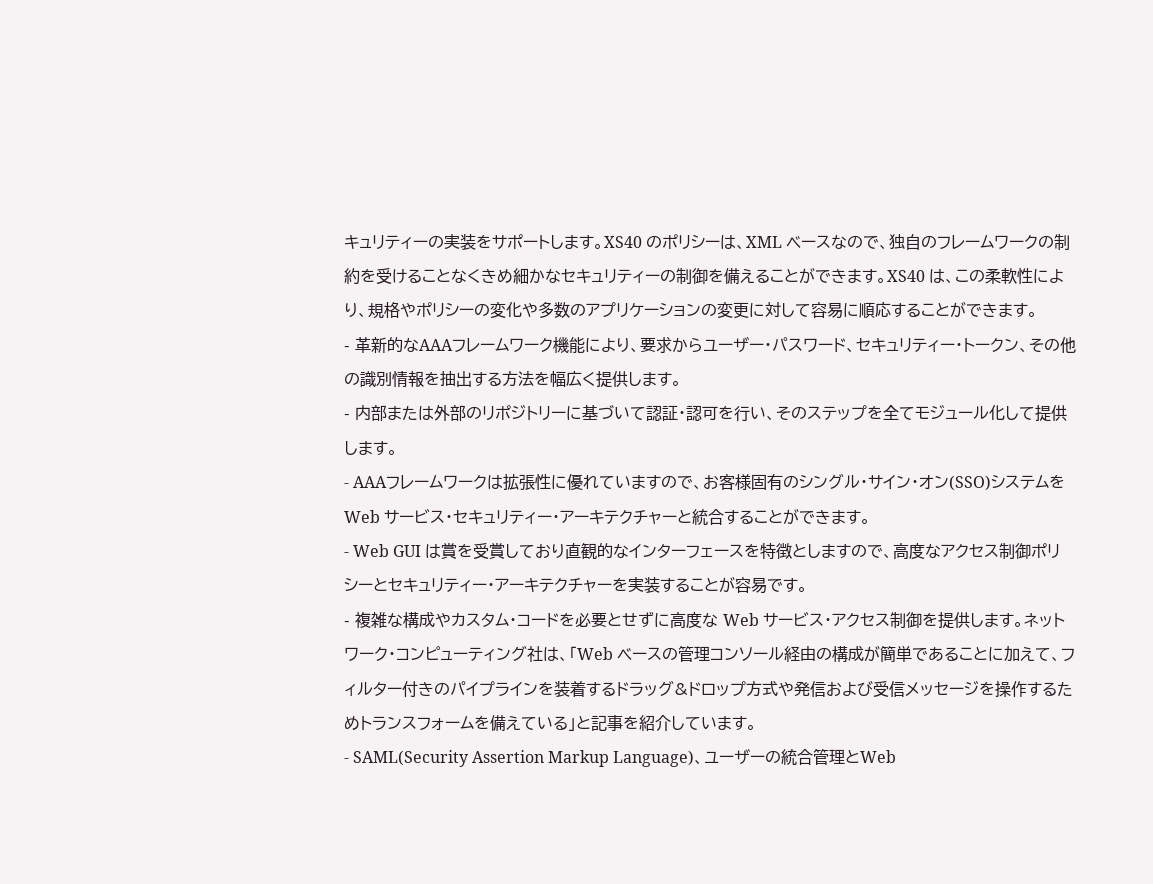キュリティーの実装をサポートします。XS40 のポリシーは、XML ベースなので、独自のフレームワークの制約を受けることなくきめ細かなセキュリティーの制御を備えることができます。XS40 は、この柔軟性により、規格やポリシーの変化や多数のアプリケーションの変更に対して容易に順応することができます。
- 革新的なAAAフレームワーク機能により、要求からユーザー・パスワード、セキュリティー・トークン、その他の識別情報を抽出する方法を幅広く提供します。
- 内部または外部のリポジトリーに基づいて認証・認可を行い、そのステップを全てモジュール化して提供します。
- AAAフレームワークは拡張性に優れていますので、お客様固有のシングル・サイン・オン(SSO)システムを Web サービス・セキュリティー・アーキテクチャーと統合することができます。
- Web GUI は賞を受賞しており直観的なインターフェースを特徴としますので、高度なアクセス制御ポリシーとセキュリティー・アーキテクチャーを実装することが容易です。
- 複雑な構成やカスタム・コードを必要とせずに高度な Web サービス・アクセス制御を提供します。ネットワーク・コンピューティング社は、「Web ベースの管理コンソール経由の構成が簡単であることに加えて、フィルター付きのパイプラインを装着するドラッグ&ドロップ方式や発信および受信メッセージを操作するためトランスフォームを備えている」と記事を紹介しています。
- SAML(Security Assertion Markup Language)、ユーザーの統合管理とWeb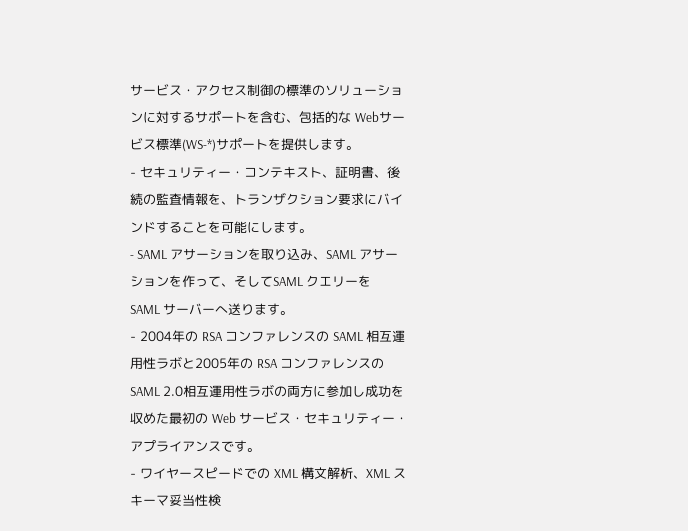サービス・アクセス制御の標準のソリューションに対するサポートを含む、包括的な Webサービス標準(WS-*)サポートを提供します。
- セキュリティー・コンテキスト、証明書、後続の監査情報を、トランザクション要求にバインドすることを可能にします。
- SAML アサーションを取り込み、SAML アサーションを作って、そしてSAML クエリーを
SAML サーバーへ送ります。
- 2004年の RSA コンファレンスの SAML 相互運用性ラボと2005年の RSA コンファレンスの
SAML 2.0相互運用性ラボの両方に参加し成功を収めた最初の Web サービス・セキュリティー・アプライアンスです。
- ワイヤースピードでの XML 構文解析、XML スキーマ妥当性検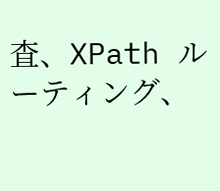査、XPath ルーティング、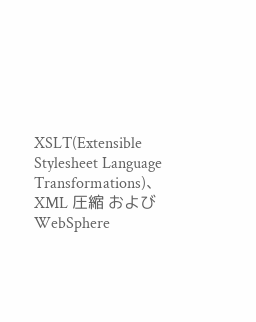XSLT(Extensible
Stylesheet Language Transformations)、XML 圧縮 および WebSphere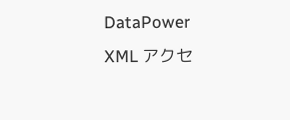DataPower
XML アクセ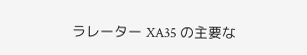ラレーター XA35 の主要な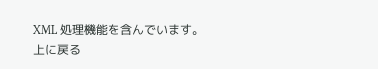XML 処理機能を含んでいます。
上に戻る